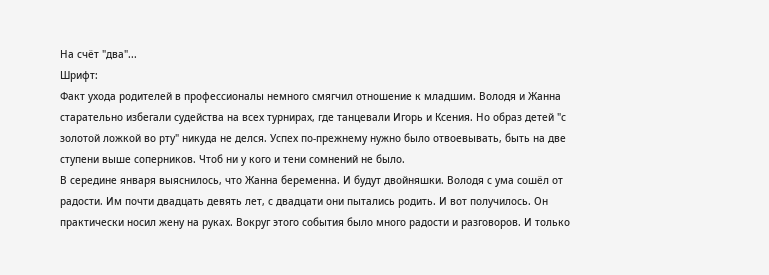На счёт "два"...
Шрифт:
Факт ухода родителей в профессионалы немного смягчил отношение к младшим. Володя и Жанна старательно избегали судейства на всех турнирах, где танцевали Игорь и Ксения. Но образ детей "с золотой ложкой во рту" никуда не делся. Успех по-прежнему нужно было отвоевывать, быть на две ступени выше соперников. Чтоб ни у кого и тени сомнений не было.
В середине января выяснилось, что Жанна беременна. И будут двойняшки. Володя с ума сошёл от радости. Им почти двадцать девять лет, с двадцати они пытались родить. И вот получилось. Он практически носил жену на руках. Вокруг этого события было много радости и разговоров. И только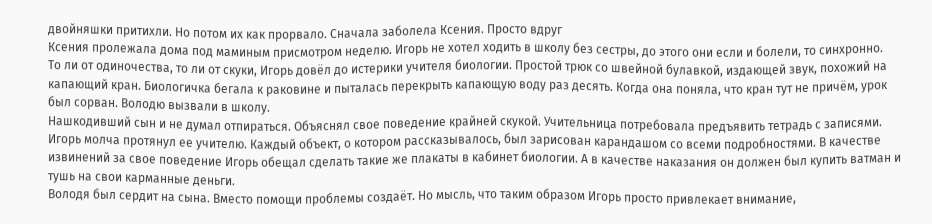двойняшки притихли. Но потом их как прорвало. Сначала заболела Ксения. Просто вдруг
Ксения пролежала дома под маминым присмотром неделю. Игорь не хотел ходить в школу без сестры, до этого они если и болели, то синхронно.
То ли от одиночества, то ли от скуки, Игорь довёл до истерики учителя биологии. Простой трюк со швейной булавкой, издающей звук, похожий на капающий кран. Биологичка бегала к раковине и пыталась перекрыть капающую воду раз десять. Когда она поняла, что кран тут не причём, урок был сорван. Володю вызвали в школу.
Нашкодивший сын и не думал отпираться. Объяснял свое поведение крайней скукой. Учительница потребовала предъявить тетрадь с записями. Игорь молча протянул ее учителю. Каждый объект, о котором рассказывалось, был зарисован карандашом со всеми подробностями. В качестве извинений за свое поведение Игорь обещал сделать такие же плакаты в кабинет биологии. А в качестве наказания он должен был купить ватман и тушь на свои карманные деньги.
Володя был сердит на сына. Вместо помощи проблемы создаёт. Но мысль, что таким образом Игорь просто привлекает внимание,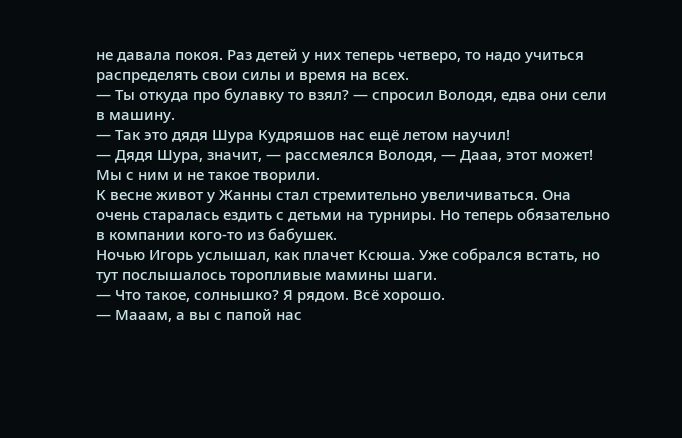не давала покоя. Раз детей у них теперь четверо, то надо учиться распределять свои силы и время на всех.
— Ты откуда про булавку то взял? — спросил Володя, едва они сели в машину.
— Так это дядя Шура Кудряшов нас ещё летом научил!
— Дядя Шура, значит, — рассмеялся Володя, — Дааа, этот может! Мы с ним и не такое творили.
К весне живот у Жанны стал стремительно увеличиваться. Она очень старалась ездить с детьми на турниры. Но теперь обязательно в компании кого-то из бабушек.
Ночью Игорь услышал, как плачет Ксюша. Уже собрался встать, но тут послышалось торопливые мамины шаги.
— Что такое, солнышко? Я рядом. Всё хорошо.
— Мааам, а вы с папой нас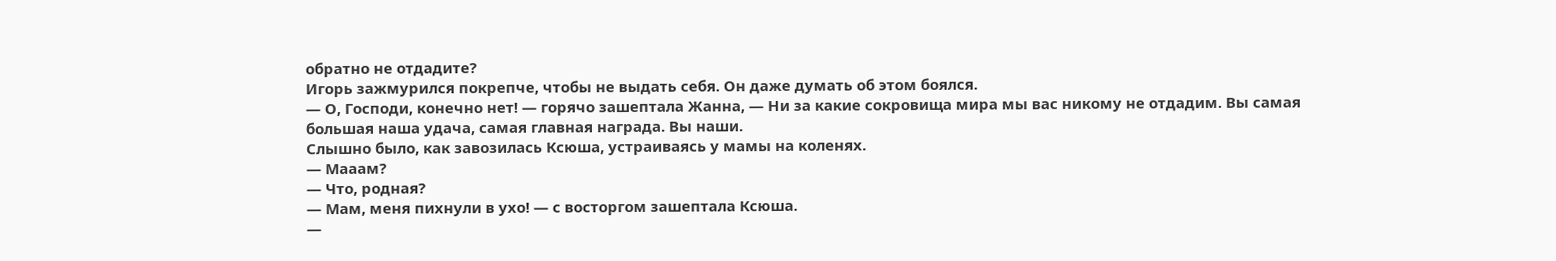обратно не отдадите?
Игорь зажмурился покрепче, чтобы не выдать себя. Он даже думать об этом боялся.
— О, Господи, конечно нет! — горячо зашептала Жанна, — Ни за какие сокровища мира мы вас никому не отдадим. Вы самая большая наша удача, самая главная награда. Вы наши.
Слышно было, как завозилась Ксюша, устраиваясь у мамы на коленях.
— Мааам?
— Что, родная?
— Мам, меня пихнули в ухо! — с восторгом зашептала Ксюша.
—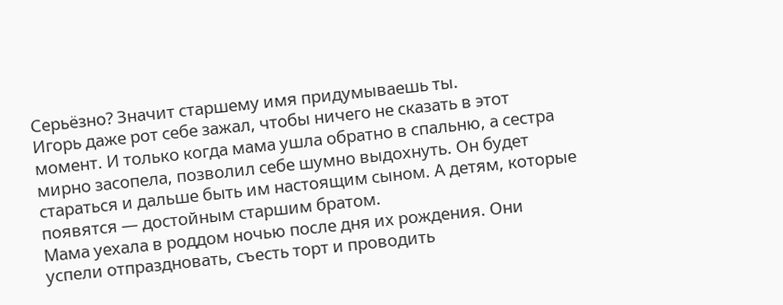Серьёзно? Значит старшему имя придумываешь ты.
Игорь даже рот себе зажал, чтобы ничего не сказать в этот момент. И только когда мама ушла обратно в спальню, а сестра мирно засопела, позволил себе шумно выдохнуть. Он будет стараться и дальше быть им настоящим сыном. А детям, которые появятся — достойным старшим братом.
Мама уехала в роддом ночью после дня их рождения. Они успели отпраздновать, съесть торт и проводить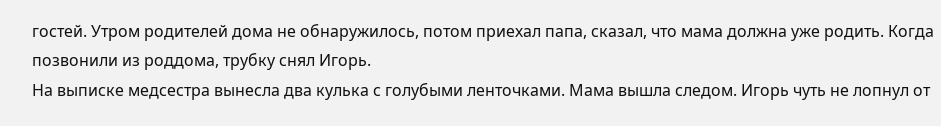гостей. Утром родителей дома не обнаружилось, потом приехал папа, сказал, что мама должна уже родить. Когда позвонили из роддома, трубку снял Игорь.
На выписке медсестра вынесла два кулька с голубыми ленточками. Мама вышла следом. Игорь чуть не лопнул от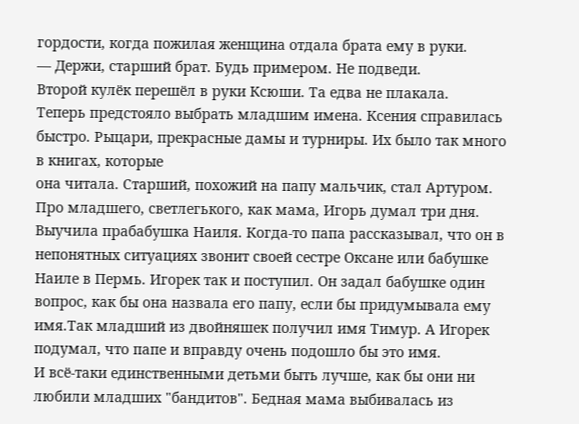гордости, когда пожилая женщина отдала брата ему в руки.
— Держи, старший брат. Будь примером. Не подведи.
Второй кулёк перешёл в руки Ксюши. Та едва не плакала.
Теперь предстояло выбрать младшим имена. Ксения справилась быстро. Рыцари, прекрасные дамы и турниры. Их было так много в книгах, которые
она читала. Старший, похожий на папу мальчик, стал Артуром. Про младшего, светлегького, как мама, Игорь думал три дня. Выучила прабабушка Наиля. Когда-то папа рассказывал, что он в непонятных ситуациях звонит своей сестре Оксане или бабушке Наиле в Пермь. Игорек так и поступил. Он задал бабушке один вопрос, как бы она назвала его папу, если бы придумывала ему имя.Так младший из двойняшек получил имя Тимур. А Игорек подумал, что папе и вправду очень подошло бы это имя.
И всё-таки единственными детьми быть лучше, как бы они ни любили младших "бандитов". Бедная мама выбивалась из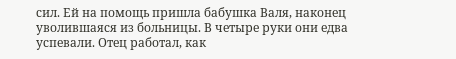сил. Ей на помощь пришла бабушка Валя, наконец уволившаяся из больницы. В четыре руки они едва успевали. Отец работал, как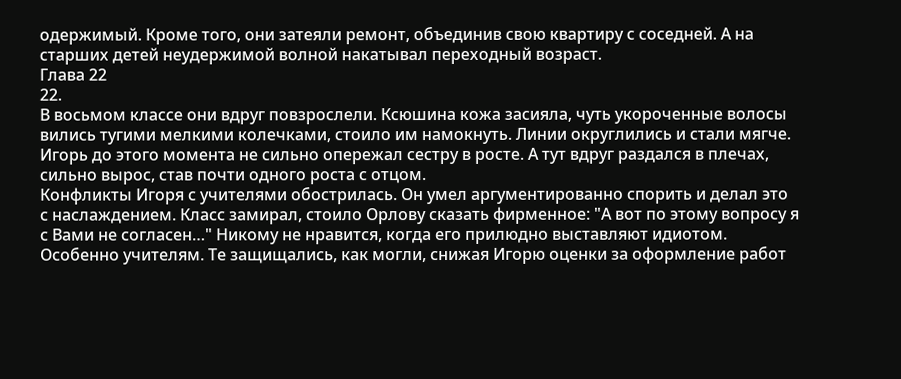одержимый. Кроме того, они затеяли ремонт, объединив свою квартиру с соседней. А на старших детей неудержимой волной накатывал переходный возраст.
Глава 22
22.
В восьмом классе они вдруг повзрослели. Ксюшина кожа засияла, чуть укороченные волосы вились тугими мелкими колечками, стоило им намокнуть. Линии округлились и стали мягче. Игорь до этого момента не сильно опережал сестру в росте. А тут вдруг раздался в плечах, сильно вырос, став почти одного роста с отцом.
Конфликты Игоря с учителями обострилась. Он умел аргументированно спорить и делал это с наслаждением. Класс замирал, стоило Орлову сказать фирменное: "А вот по этому вопросу я с Вами не согласен…" Никому не нравится, когда его прилюдно выставляют идиотом. Особенно учителям. Те защищались, как могли, снижая Игорю оценки за оформление работ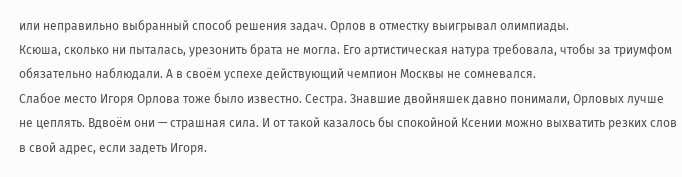или неправильно выбранный способ решения задач. Орлов в отместку выигрывал олимпиады.
Ксюша, сколько ни пыталась, урезонить брата не могла. Его артистическая натура требовала, чтобы за триумфом обязательно наблюдали. А в своём успехе действующий чемпион Москвы не сомневался.
Слабое место Игоря Орлова тоже было известно. Сестра. Знавшие двойняшек давно понимали, Орловых лучше не цеплять. Вдвоём они — страшная сила. И от такой казалось бы спокойной Ксении можно выхватить резких слов в свой адрес, если задеть Игоря.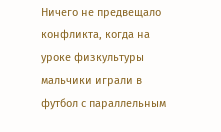Ничего не предвещало конфликта, когда на уроке физкультуры мальчики играли в футбол с параллельным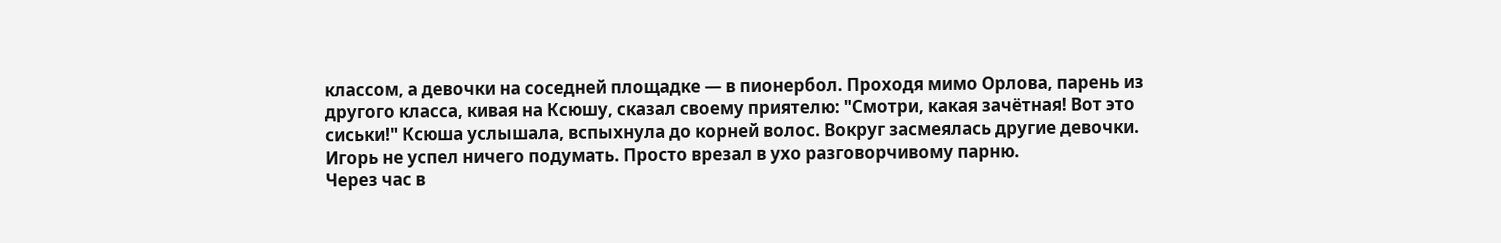классом, а девочки на соседней площадке — в пионербол. Проходя мимо Орлова, парень из другого класса, кивая на Ксюшу, сказал своему приятелю: "Смотри, какая зачётная! Вот это сиськи!" Ксюша услышала, вспыхнула до корней волос. Вокруг засмеялась другие девочки. Игорь не успел ничего подумать. Просто врезал в ухо разговорчивому парню.
Через час в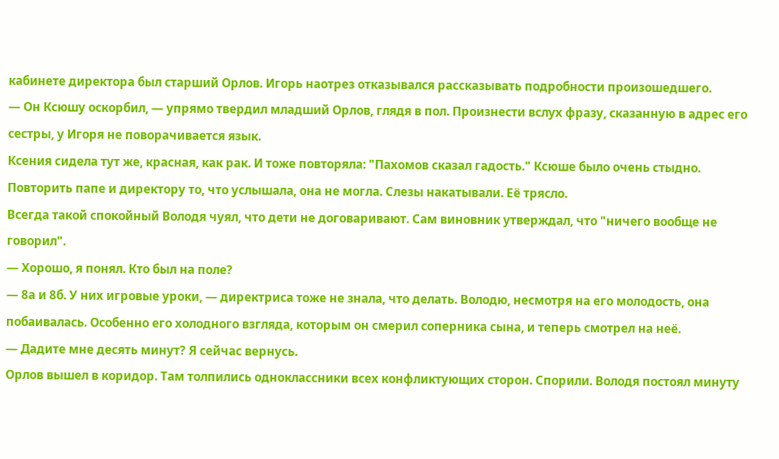кабинете директора был старший Орлов. Игорь наотрез отказывался рассказывать подробности произошедшего.
— Он Ксюшу оскорбил, — упрямо твердил младший Орлов, глядя в пол. Произнести вслух фразу, сказанную в адрес его сестры, у Игоря не поворачивается язык.
Ксения сидела тут же, красная, как рак. И тоже повторяла: "Пахомов сказал гадость." Ксюше было очень стыдно. Повторить папе и директору то, что услышала, она не могла. Слезы накатывали. Её трясло.
Всегда такой спокойный Володя чуял, что дети не договаривают. Сам виновник утверждал, что "ничего вообще не говорил".
— Хорошо, я понял. Кто был на поле?
— 8а и 8б. У них игровые уроки, — директриса тоже не знала, что делать. Володю, несмотря на его молодость, она побаивалась. Особенно его холодного взгляда, которым он смерил соперника сына, и теперь смотрел на неё.
— Дадите мне десять минут? Я сейчас вернусь.
Орлов вышел в коридор. Там толпились одноклассники всех конфликтующих сторон. Спорили. Володя постоял минуту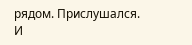рядом. Прислушался. И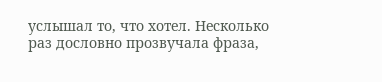услышал то, что хотел. Несколько раз дословно прозвучала фраза,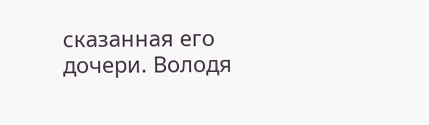сказанная его дочери. Володя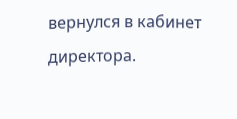вернулся в кабинет директора.